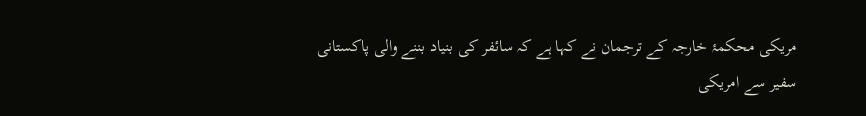مریکی محکمۂ خارجہ کے ترجمان نے کہا ہے کہ سائفر کی بنیاد بننے والی پاکستانی سفیر سے امریکی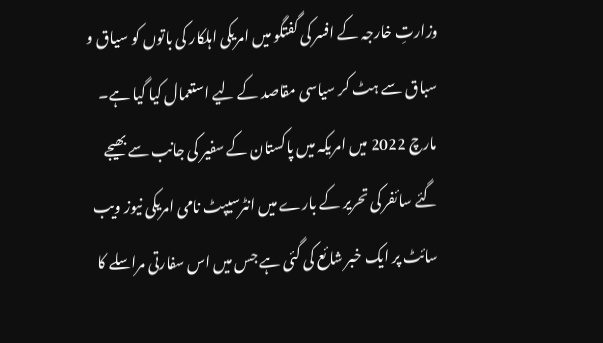وزارتِ خارجہ کے افسر کی گفتگو میں امریکی اہلکار کی باتوں کو سیاق و سباق سے ہٹ کر سیاسی مقاصد کے لیے استعمال کیا گیا ہے۔
مارچ 2022 میں امریکہ میں پاکستان کے سفیر کی جانب سے بھیجے گئے سائفر کی تحریر کے بارے میں انٹرسیپٹ نامی امریکی نیوز ویب سائٹ پر ایک خبر شائع کی گئی ہے جس میں اس سفارتی مراسلے کا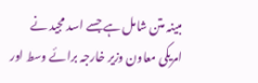مبینہ متن شامل ہے جسے اسد مجید نے امریکی معاون وزیر خارجہ برائے وسط اور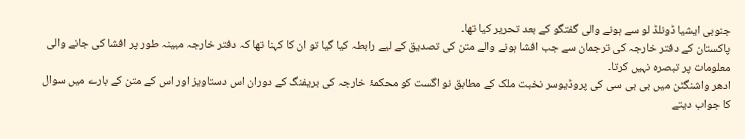جنوبی ایشیا ڈونلڈ لو سے ہونے والی گفتگو کے بعد تحریر کیا تھا۔
پاکستان کے دفتر خارجہ کی ترجمان سے جب افشا ہونے والے متن کی تصدیق کے لیے رابطہ کیا گیا تو ان کا کہنا تھا کہ دفتر خارجہ مبینہ طور پر افشا کی جانے والی معلومات پر تبصرہ نہیں کرتا۔
ادھر واشنگٹن میں بی بی سی کی پروڈیوسر نخبت ملک کے مطابق نو اگست کو محکمۂ خارجہ کی بریفنگ کے دوران اس دستاویز اور اس کے متن کے بارے میں سوال کا جواب دیتے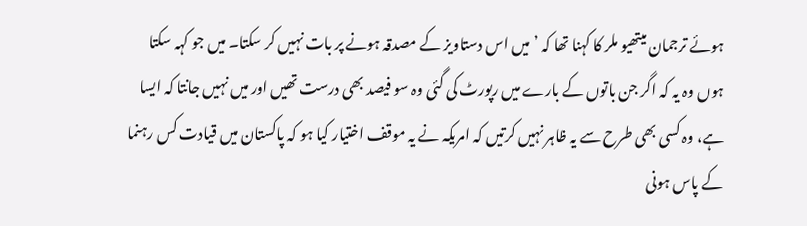ہوئے ترجمان میتھیو ملر کا کہنا تھا کہ ’میں اس دستاویز کے مصدقہ ہونے پر بات نہیں کر سکتا۔ میں جو کہہ سکتا ہوں وہ یہ کہ اگر جن باتوں کے بارے میں رپورٹ کی گئی وہ سو فیصد بھی درست تھیں اور میں نہیں جانتا کہ ایسا ہے، وہ کسی بھی طرح سے یہ ظاہر نہیں کرتیں کہ امریکہ نے یہ موقف اختیار کیا ہو کہ پاکستان میں قیادت کس رہنما کے پاس ہونی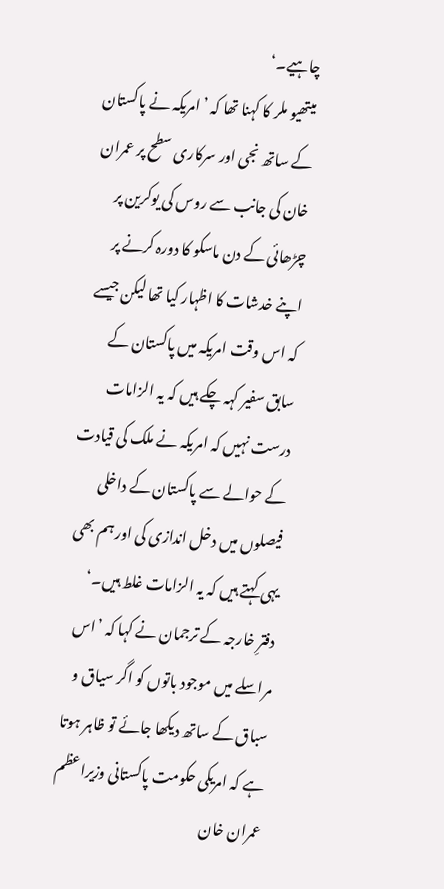چاہیے۔‘
میتھیو ملر کا کہنا تھا کہ ’امریکہ نے پاکستان کے ساتھ نجی اور سرکاری سطح پر عمران خان کی جانب سے روس کی یوکرین پر چڑھائی کے دن ماسکو کا دورہ کرنے پر اپنے خدشات کا اظہار کیا تھا لیکن جیسے کہ اس وقت امریکہ میں پاکستان کے سابق سفیر کہہ چکے ہیں کہ یہ الزامات درست نہیں کہ امریکہ نے ملک کی قیادت کے حوالے سے پاکستان کے داخلی فیصلوں میں دخل اندازی کی اور ہم بھی یہی کہتے ہیں کہ یہ الزامات غلط ہیں۔‘
دفترِ خارجہ کے ترجمان نے کہا کہ ’اس مراسلے میں موجود باتوں کو اگر سیاق و سباق کے ساتھ دیکھا جائے تو ظاہر ہوتا ہے کہ امریکی حکومت پاکستانی وزیراعظم عمران خان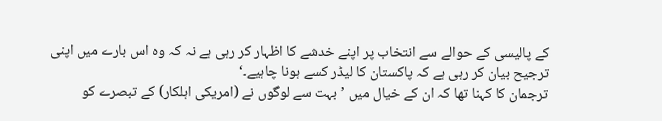کے پالیسی کے حوالے سے انتخاب پر اپنے خدشے کا اظہار کر رہی ہے نہ کہ وہ اس بارے میں اپنی ترجیح بیان کر رہی ہے کہ پاکستان کا لیڈر کسے ہونا چاہیے۔‘
ترجمان کا کہنا تھا کہ ان کے خیال میں ’بہت سے لوگوں نے (امریکی اہلکار) کے تبصرے کو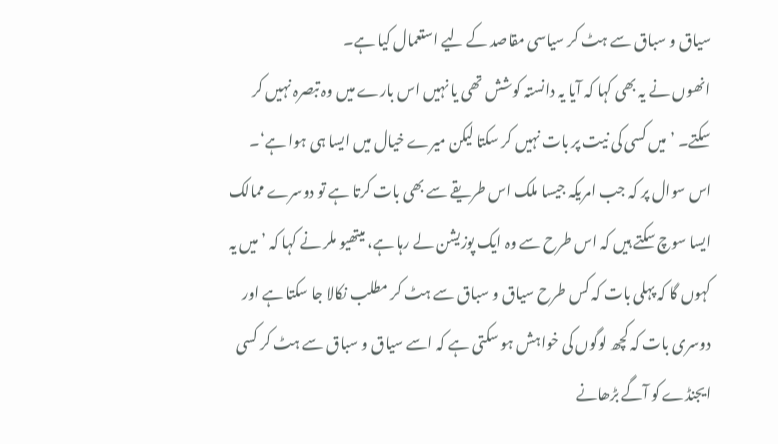سیاق و سباق سے ہٹ کر سیاسی مقاصد کے لیے استعمال کیا ہے۔
انھوں نے یہ بھی کہا کہ آیا یہ دانستہ کوشش تھی یا نہیں اس بارے میں وہ تبصرہ نہیں کر سکتے۔ ’میں کسی کی نیت پر بات نہیں کر سکتا لیکن میرے خیال میں ایسا ہی ہوا ہے‘۔
اس سوال پر کہ جب امریکہ جیسا ملک اس طریقے سے بھی بات کرتا ہے تو دوسرے ممالک ایسا سوچ سکتے ہیں کہ اس طرح سے وہ ایک پوزیشن لے رہا ہے، میتھیو ملر نے کہا کہ ’میں یہ کہوں گا کہ پہلی بات کہ کس طرح سیاق و سباق سے ہٹ کر مطلب نکالا جا سکتا ہے اور دوسری بات کہ کچھ لوگوں کی خواہش ہو سکتی ہے کہ اسے سیاق و سباق سے ہٹ کر کسی ایجنڈے کو آگے بڑھانے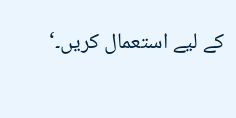کے لیے استعمال کریں۔‘